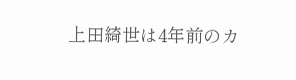上田綺世は4年前のカ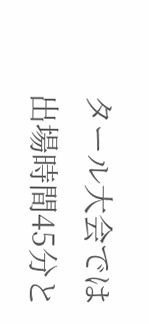タール大会では出場時間45分と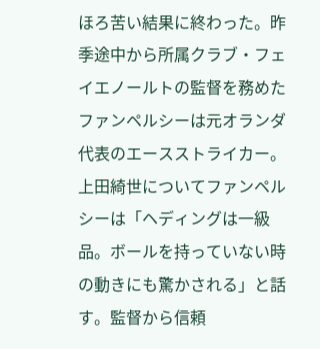ほろ苦い結果に終わった。昨季途中から所属クラブ・フェイエノールトの監督を務めたファンペルシーは元オランダ代表のエースストライカー。上田綺世についてファンペルシーは「ヘディングは一級品。ボールを持っていない時の動きにも驚かされる」と話す。監督から信頼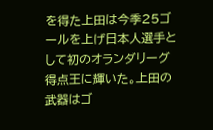を得た上田は今季25ゴールを上げ日本人選手として初のオランダリーグ得点王に輝いた。上田の武器はゴ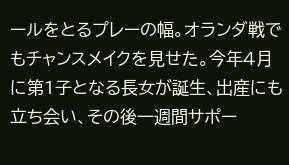ールをとるプレーの幅。オランダ戦でもチャンスメイクを見せた。今年4月に第1子となる長女が誕生、出産にも立ち会い、その後一週間サポー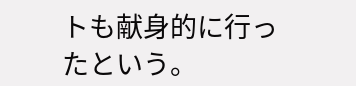トも献身的に行ったという。